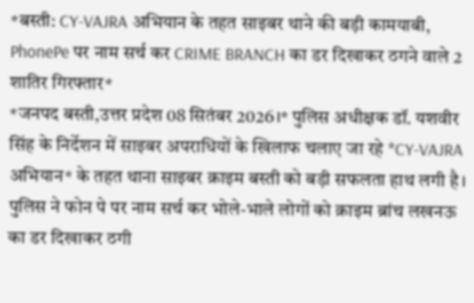*बस्ती: CY-VAJRA अभियान के तहत साइबर थाने की बड़ी कामयाबी, PhonePe पर नाम सर्च कर CRIME BRANCH का डर दिखाकर ठगने वाले 2 शातिर गिरफ्तार*
*जनपद बस्ती,उत्तर प्रदेश 08 सितंबर 2026।* पुलिस अधीक्षक डॉ. यशवीर सिंह के निर्देशन में साइबर अपराधियों के खिलाफ चलाए जा रहे *CY-VAJRA अभियान* के तहत थाना साइबर क्राइम बस्ती को बड़ी सफलता हाथ लगी है। पुलिस ने फोन पे पर नाम सर्च कर भोले-भाले लोगों को क्राइम ब्रांच लखनऊ का डर दिखाकर ठगी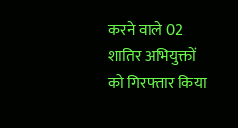करने वाले 02 शातिर अभियुक्तों को गिरफ्तार किया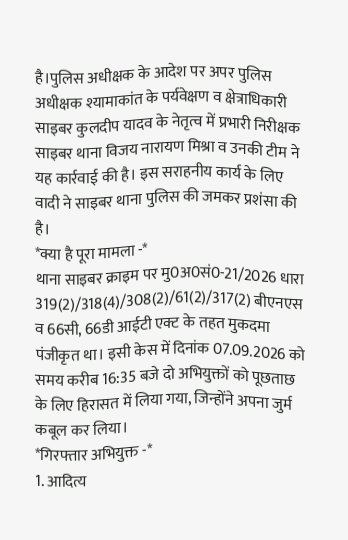है।पुलिस अधीक्षक के आदेश पर अपर पुलिस अधीक्षक श्यामाकांत के पर्यवेक्षण व क्षेत्राधिकारी साइबर कुलदीप यादव के नेतृत्व में प्रभारी निरीक्षक साइबर थाना विजय नारायण मिश्रा व उनकी टीम ने यह कार्रवाई की है। इस सराहनीय कार्य के लिए वादी ने साइबर थाना पुलिस की जमकर प्रशंसा की है।
*क्या है पूरा मामला -*
थाना साइबर क्राइम पर मु0अ0सं0-21/2026 धारा 319(2)/318(4)/308(2)/61(2)/317(2) बीएनएस व 66सी, 66डी आईटी एक्ट के तहत मुकदमा पंजीकृत था। इसी केस में दिनांक 07.09.2026 को समय करीब 16:35 बजे दो अभियुक्तों को पूछताछ के लिए हिरासत में लिया गया, जिन्होंने अपना जुर्म कबूल कर लिया।
*गिरफ्तार अभियुक्त -*
1. आदित्य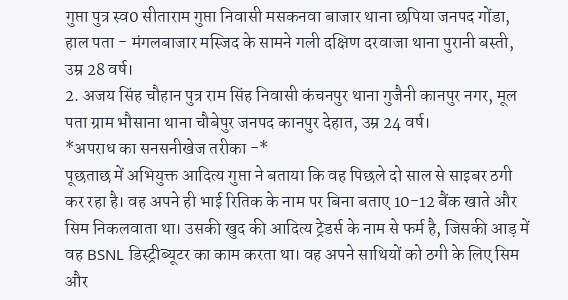गुप्ता पुत्र स्व0 सीताराम गुप्ता निवासी मसकनवा बाजार थाना छपिया जनपद गोंडा, हाल पता - मंगलबाजार मस्जिद के सामने गली दक्षिण दरवाजा थाना पुरानी बस्ती, उम्र 28 वर्ष।
2. अजय सिंह चौहान पुत्र राम सिंह निवासी कंचनपुर थाना गुजैनी कानपुर नगर, मूल पता ग्राम भौसाना थाना चौबेपुर जनपद कानपुर देहात, उम्र 24 वर्ष।
*अपराध का सनसनीखेज तरीका -*
पूछताछ में अभियुक्त आदित्य गुप्ता ने बताया कि वह पिछले दो साल से साइबर ठगी कर रहा है। वह अपने ही भाई रितिक के नाम पर बिना बताए 10-12 बैंक खाते और सिम निकलवाता था। उसकी खुद की आदित्य ट्रेडर्स के नाम से फर्म है, जिसकी आड़ में वह BSNL डिस्ट्रीब्यूटर का काम करता था। वह अपने साथियों को ठगी के लिए सिम और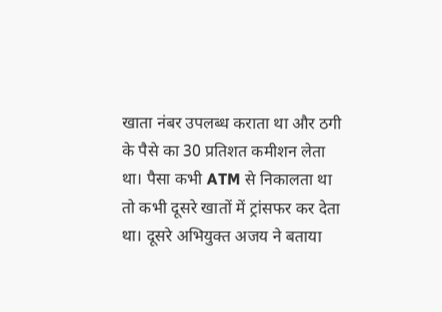खाता नंबर उपलब्ध कराता था और ठगी के पैसे का 30 प्रतिशत कमीशन लेता था। पैसा कभी ATM से निकालता था तो कभी दूसरे खातों में ट्रांसफर कर देता था। दूसरे अभियुक्त अजय ने बताया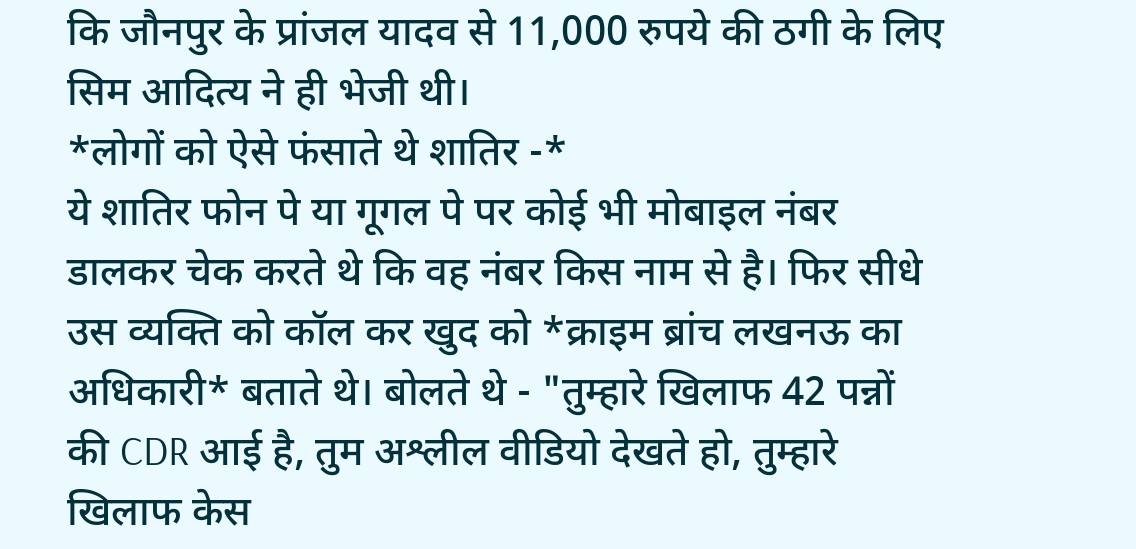कि जौनपुर के प्रांजल यादव से 11,000 रुपये की ठगी के लिए सिम आदित्य ने ही भेजी थी।
*लोगों को ऐसे फंसाते थे शातिर -*
ये शातिर फोन पे या गूगल पे पर कोई भी मोबाइल नंबर डालकर चेक करते थे कि वह नंबर किस नाम से है। फिर सीधे उस व्यक्ति को कॉल कर खुद को *क्राइम ब्रांच लखनऊ का अधिकारी* बताते थे। बोलते थे - "तुम्हारे खिलाफ 42 पन्नों की CDR आई है, तुम अश्लील वीडियो देखते हो, तुम्हारे खिलाफ केस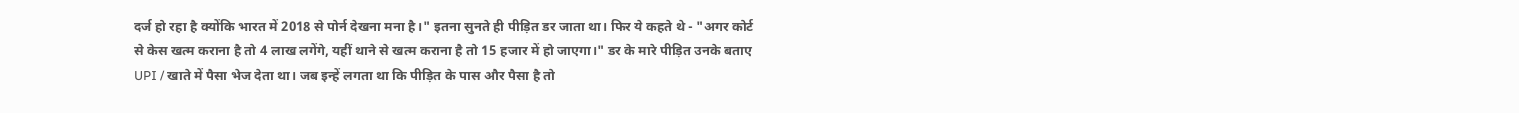दर्ज हो रहा है क्योंकि भारत में 2018 से पोर्न देखना मना है।" इतना सुनते ही पीड़ित डर जाता था। फिर ये कहते थे - "अगर कोर्ट से केस खत्म कराना है तो 4 लाख लगेंगे, यहीं थाने से खत्म कराना है तो 15 हजार में हो जाएगा।" डर के मारे पीड़ित उनके बताए UPI / खाते में पैसा भेज देता था। जब इन्हें लगता था कि पीड़ित के पास और पैसा है तो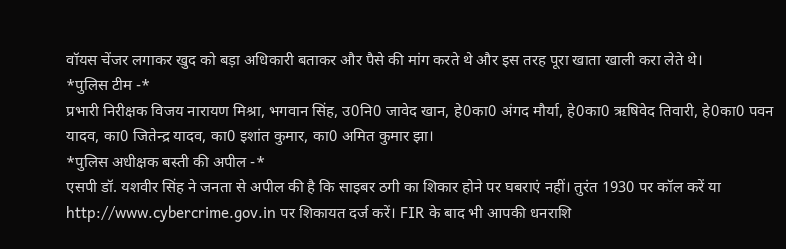वॉयस चेंजर लगाकर खुद को बड़ा अधिकारी बताकर और पैसे की मांग करते थे और इस तरह पूरा खाता खाली करा लेते थे।
*पुलिस टीम -*
प्रभारी निरीक्षक विजय नारायण मिश्रा, भगवान सिंह, उ0नि0 जावेद खान, हे0का0 अंगद मौर्या, हे0का0 ऋषिवेद तिवारी, हे0का0 पवन यादव, का0 जितेन्द्र यादव, का0 इशांत कुमार, का0 अमित कुमार झा।
*पुलिस अधीक्षक बस्ती की अपील -*
एसपी डॉ. यशवीर सिंह ने जनता से अपील की है कि साइबर ठगी का शिकार होने पर घबराएं नहीं। तुरंत 1930 पर कॉल करें या http://www.cybercrime.gov.in पर शिकायत दर्ज करें। FIR के बाद भी आपकी धनराशि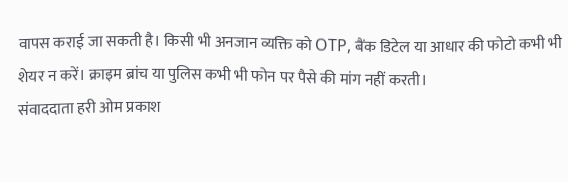वापस कराई जा सकती है। किसी भी अनजान व्यक्ति को OTP, बैंक डिटेल या आधार की फोटो कभी भी शेयर न करें। क्राइम ब्रांच या पुलिस कभी भी फोन पर पैसे की मांग नहीं करती।
संवाददाता हरी ओम प्रकाश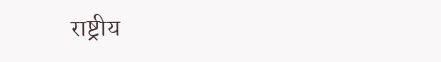राष्ट्रीय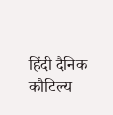हिंदी दैनिक कौटिल्य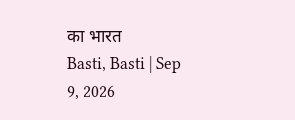का भारत
Basti, Basti | Sep 9, 2026